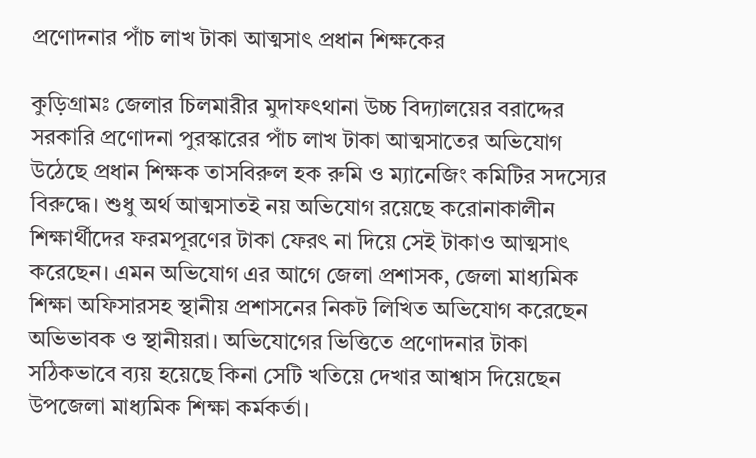প্রণোদনার পাঁচ লাখ টাকা আত্মসাৎ প্রধান শিক্ষকের

কুড়িগ্রামঃ জেলার চিলমারীর মুদাফৎথানা উচ্চ বিদ্যালয়ের বরাদ্দের সরকারি প্রণোদনা পুরস্কারের পাঁচ লাখ টাকা আত্মসাতের অভিযোগ উঠেছে প্রধান শিক্ষক তাসবিরুল হক রুমি ও ম্যানেজিং কমিটির সদস্যের বিরুদ্ধে। শুধু অর্থ আত্মসাতই নয় অভিযোগ রয়েছে করোনাকালীন শিক্ষার্থীদের ফরমপূরণের টাকা ফেরৎ না দিয়ে সেই টাকাও আত্মসাৎ করেছেন। এমন অভিযোগ এর আগে জেলা প্রশাসক, জেলা মাধ্যমিক শিক্ষা অফিসারসহ স্থানীয় প্রশাসনের নিকট লিখিত অভিযোগ করেছেন অভিভাবক ও স্থানীয়রা। অভিযোগের ভিত্তিতে প্রণোদনার টাকা সঠিকভাবে ব্যয় হয়েছে কিনা সেটি খতিয়ে দেখার আশ্বাস দিয়েছেন উপজেলা মাধ্যমিক শিক্ষা কর্মকর্তা।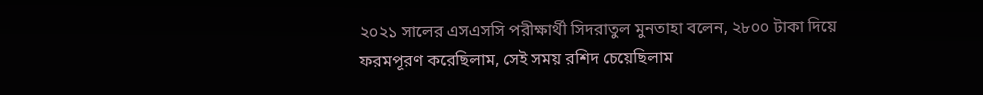২০২১ সালের এসএসসি পরীক্ষার্থী সিদরাতুল মুনতাহা বলেন, ২৮০০ টাকা দিয়ে ফরমপূরণ করেছিলাম, সেই সময় রশিদ চেয়েছিলাম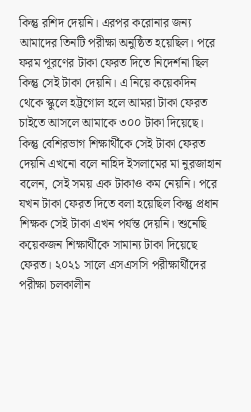কিন্তু রশিদ দেয়নি। এরপর করোনার জন্য আমাদের তিনটি পরীক্ষা অনুষ্ঠিত হয়েছিল। পরে ফরম পূরণের টাকা ফেরত দিতে নিদের্শনা ছিল কিন্তু সেই টাকা দেয়নি। এ নিয়ে কয়েকদিন থেকে স্কুলে হট্টগোল হলে আমরা টাকা ফেরত চাইতে আসলে আমাকে ৩০০ টাকা দিয়েছে। কিন্তু বেশিরভাগ শিক্ষার্থীকে সেই টাকা ফেরত দেয়নি এখনো বলে নাহিদ ইসলামের মা নুরজাহান বলেন, সেই সময় এক টাকাও কম নেয়নি। পরে যখন টাকা ফেরত দিতে বলা হয়েছিল কিন্তু প্রধান শিক্ষক সেই টাকা এখন পর্যন্ত দেয়নি। শুনেছি কয়েকজন শিক্ষার্থীকে সামান্য টাকা দিয়েছে ফেরত। ২০২১ সালে এসএসসি পরীক্ষার্থীদের পরীক্ষা চলকালীন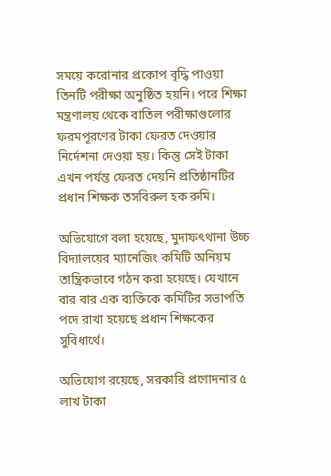সময়ে করোনার প্রকোপ বৃদ্ধি পাওয়া তিনটি পরীক্ষা অনুষ্ঠিত হয়নি। পরে শিক্ষা মন্ত্রণালয় থেকে বাতিল পরীক্ষাগুলোর ফরমপূরণের টাকা ফেরত দেওয়ার নির্দেশনা দেওয়া হয়। কিন্তু সেই টাকা এখন পর্যন্ত ফেরত দেয়নি প্রতিষ্ঠানটির প্রধান শিক্ষক তসবিরুল হক রুমি।

অভিযোগে বলা হয়েছে, মুদাফৎথানা উচ্চ বিদ্যালয়ের ম্যানেজিং কমিটি অনিয়ম তান্ত্রিকভাবে গঠন করা হয়েছে। যেখানে বার বার এক ব্যক্তিকে কমিটির সভাপতি পদে রাখা হয়েছে প্রধান শিক্ষকের সুবিধার্থে।

অভিযোগ রয়েছে, সরকারি প্রণোদনার ৫ লাখ টাকা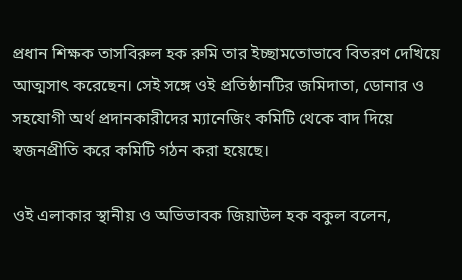প্রধান শিক্ষক তাসবিরুল হক রুমি তার ইচ্ছামতোভাবে বিতরণ দেখিয়ে আত্মসাৎ করেছেন। সেই সঙ্গে ওই প্রতিষ্ঠানটির জমিদাতা, ডোনার ও সহযোগী অর্থ প্রদানকারীদের ম্যানেজিং কমিটি থেকে বাদ দিয়ে স্বজনপ্রীতি করে কমিটি গঠন করা হয়েছে।

ওই এলাকার স্থানীয় ও অভিভাবক জিয়াউল হক বকুল বলেন,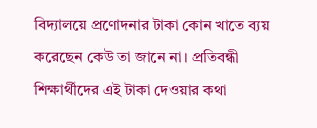বিদ্যালয়ে প্রণোদনার টাকা কোন খাতে ব্যয় করেছেন কেউ তা জানে না। প্রতিবন্ধী শিক্ষার্থীদের এই টাকা দেওয়ার কথা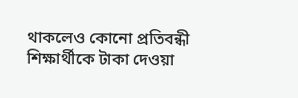থাকলেও কোনো প্রতিবন্ধী শিক্ষার্থীকে টাকা দেওয়া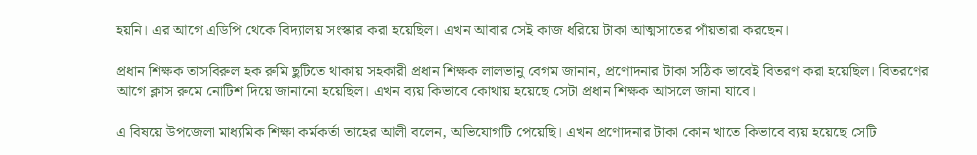হয়নি। এর আগে এডিপি থেকে বিদ্যালয় সংস্কার করা হয়েছিল। এখন আবার সেই কাজ ধরিয়ে টাকা আত্মসাতের পাঁয়তারা করছেন।

প্রধান শিক্ষক তাসবিরুল হক রুমি ছুটিতে থাকায় সহকারী প্রধান শিক্ষক লালভানু বেগম জানান, প্রণোদনার টাকা সঠিক ভাবেই বিতরণ করা হয়েছিল। বিতরণের আগে ক্লাস রুমে নোটিশ দিয়ে জানানো হয়েছিল। এখন ব্যয় কিভাবে কোথায় হয়েছে সেটা প্রধান শিক্ষক আসলে জানা যাবে।

এ বিষয়ে উপজেলা মাধ্যমিক শিক্ষা কর্মকর্তা তাহের আলী বলেন, অভিযোগটি পেয়েছি। এখন প্রণোদনার টাকা কোন খাতে কিভাবে ব্যয় হয়েছে সেটি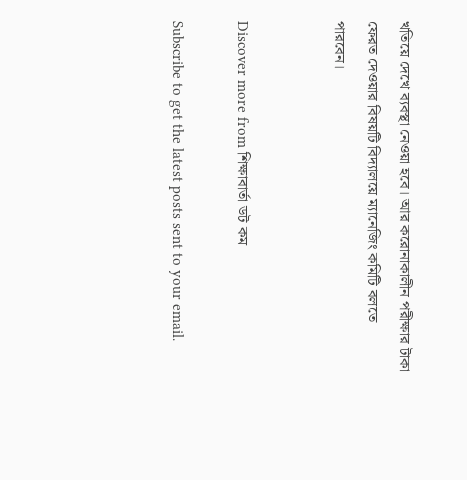খতিয়ে দেখে ব্যবস্থা নেওয়া হবে। আর করোনাকালীন পরীক্ষার টাকা ফেরত দেওয়ার বিষয়টি বিদ্যালয়ে ম্যানেজিং কমিটি বলতে পারবেন।


Discover more from শিক্ষাবার্তা ডট কম

Subscribe to get the latest posts sent to your email.